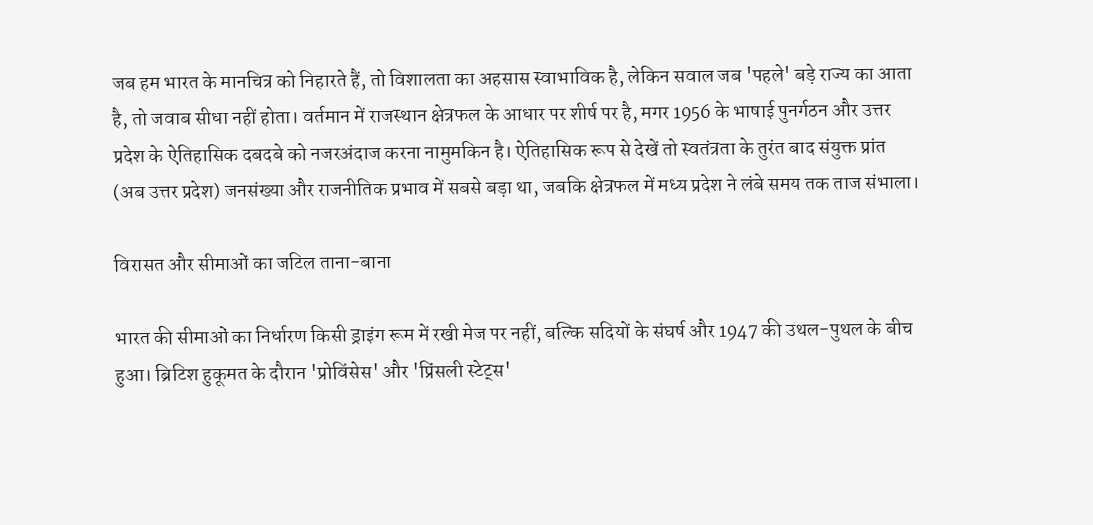जब हम भारत के मानचित्र को निहारते हैं, तो विशालता का अहसास स्वाभाविक है, लेकिन सवाल जब 'पहले' बड़े राज्य का आता है, तो जवाब सीधा नहीं होता। वर्तमान में राजस्थान क्षेत्रफल के आधार पर शीर्ष पर है, मगर 1956 के भाषाई पुनर्गठन और उत्तर प्रदेश के ऐतिहासिक दबदबे को नजरअंदाज करना नामुमकिन है। ऐतिहासिक रूप से देखें तो स्वतंत्रता के तुरंत बाद संयुक्त प्रांत (अब उत्तर प्रदेश) जनसंख्या और राजनीतिक प्रभाव में सबसे बड़ा था, जबकि क्षेत्रफल में मध्य प्रदेश ने लंबे समय तक ताज संभाला।

विरासत और सीमाओं का जटिल ताना-बाना

भारत की सीमाओं का निर्धारण किसी ड्राइंग रूम में रखी मेज पर नहीं, बल्कि सदियों के संघर्ष और 1947 की उथल-पुथल के बीच हुआ। ब्रिटिश हुकूमत के दौरान 'प्रोविंसेस' और 'प्रिंसली स्टेट्स'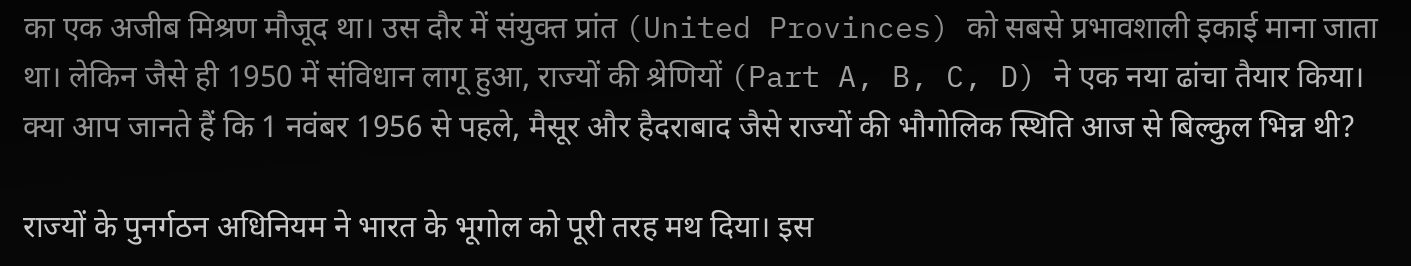का एक अजीब मिश्रण मौजूद था। उस दौर में संयुक्त प्रांत (United Provinces) को सबसे प्रभावशाली इकाई माना जाता था। लेकिन जैसे ही 1950 में संविधान लागू हुआ, राज्यों की श्रेणियों (Part A, B, C, D) ने एक नया ढांचा तैयार किया। क्या आप जानते हैं कि 1 नवंबर 1956 से पहले, मैसूर और हैदराबाद जैसे राज्यों की भौगोलिक स्थिति आज से बिल्कुल भिन्न थी?

राज्यों के पुनर्गठन अधिनियम ने भारत के भूगोल को पूरी तरह मथ दिया। इस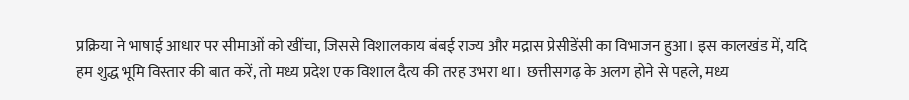प्रक्रिया ने भाषाई आधार पर सीमाओं को खींचा, जिससे विशालकाय बंबई राज्य और मद्रास प्रेसीडेंसी का विभाजन हुआ। इस कालखंड में, यदि हम शुद्ध भूमि विस्तार की बात करें, तो मध्य प्रदेश एक विशाल दैत्य की तरह उभरा था। छत्तीसगढ़ के अलग होने से पहले, मध्य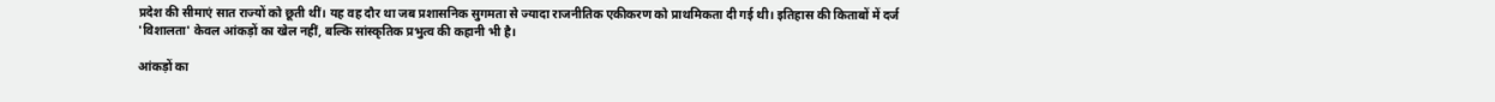प्रदेश की सीमाएं सात राज्यों को छूती थीं। यह वह दौर था जब प्रशासनिक सुगमता से ज्यादा राजनीतिक एकीकरण को प्राथमिकता दी गई थी। इतिहास की किताबों में दर्ज 'विशालता' केवल आंकड़ों का खेल नहीं, बल्कि सांस्कृतिक प्रभुत्व की कहानी भी है।

आंकड़ों का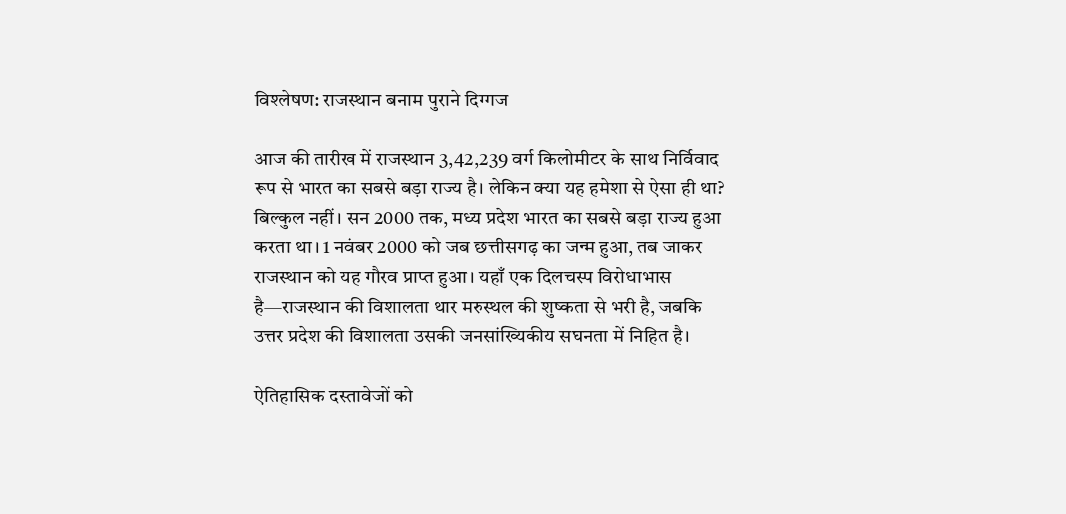विश्लेषण: राजस्थान बनाम पुराने दिग्गज

आज की तारीख में राजस्थान 3,42,239 वर्ग किलोमीटर के साथ निर्विवाद रूप से भारत का सबसे बड़ा राज्य है। लेकिन क्या यह हमेशा से ऐसा ही था? बिल्कुल नहीं। सन 2000 तक, मध्य प्रदेश भारत का सबसे बड़ा राज्य हुआ करता था। 1 नवंबर 2000 को जब छत्तीसगढ़ का जन्म हुआ, तब जाकर राजस्थान को यह गौरव प्राप्त हुआ। यहाँ एक दिलचस्प विरोधाभास है—राजस्थान की विशालता थार मरुस्थल की शुष्कता से भरी है, जबकि उत्तर प्रदेश की विशालता उसकी जनसांख्यिकीय सघनता में निहित है।

ऐतिहासिक दस्तावेजों को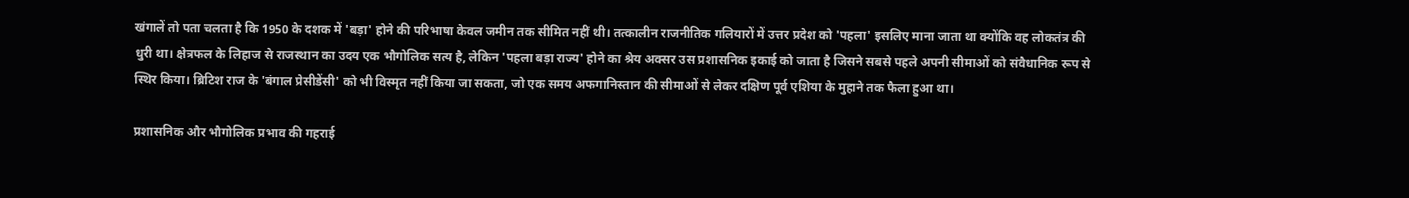खंगालें तो पता चलता है कि 1950 के दशक में 'बड़ा' होने की परिभाषा केवल जमीन तक सीमित नहीं थी। तत्कालीन राजनीतिक गलियारों में उत्तर प्रदेश को 'पहला' इसलिए माना जाता था क्योंकि वह लोकतंत्र की धुरी था। क्षेत्रफल के लिहाज से राजस्थान का उदय एक भौगोलिक सत्य है, लेकिन 'पहला बड़ा राज्य' होने का श्रेय अक्सर उस प्रशासनिक इकाई को जाता है जिसने सबसे पहले अपनी सीमाओं को संवैधानिक रूप से स्थिर किया। ब्रिटिश राज के 'बंगाल प्रेसीडेंसी' को भी विस्मृत नहीं किया जा सकता, जो एक समय अफगानिस्तान की सीमाओं से लेकर दक्षिण पूर्व एशिया के मुहाने तक फैला हुआ था।

प्रशासनिक और भौगोलिक प्रभाव की गहराई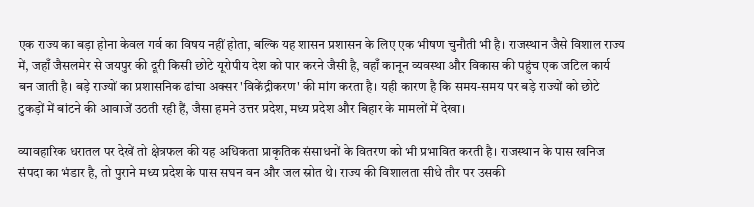एक राज्य का बड़ा होना केवल गर्व का विषय नहीं होता, बल्कि यह शासन प्रशासन के लिए एक भीषण चुनौती भी है। राजस्थान जैसे विशाल राज्य में, जहाँ जैसलमेर से जयपुर की दूरी किसी छोटे यूरोपीय देश को पार करने जैसी है, वहाँ कानून व्यवस्था और विकास की पहुंच एक जटिल कार्य बन जाती है। बड़े राज्यों का प्रशासनिक ढांचा अक्सर 'विकेंद्रीकरण' की मांग करता है। यही कारण है कि समय-समय पर बड़े राज्यों को छोटे टुकड़ों में बांटने की आवाजें उठती रही हैं, जैसा हमने उत्तर प्रदेश, मध्य प्रदेश और बिहार के मामलों में देखा।

व्यावहारिक धरातल पर देखें तो क्षेत्रफल की यह अधिकता प्राकृतिक संसाधनों के वितरण को भी प्रभावित करती है। राजस्थान के पास खनिज संपदा का भंडार है, तो पुराने मध्य प्रदेश के पास सघन वन और जल स्रोत थे। राज्य की विशालता सीधे तौर पर उसकी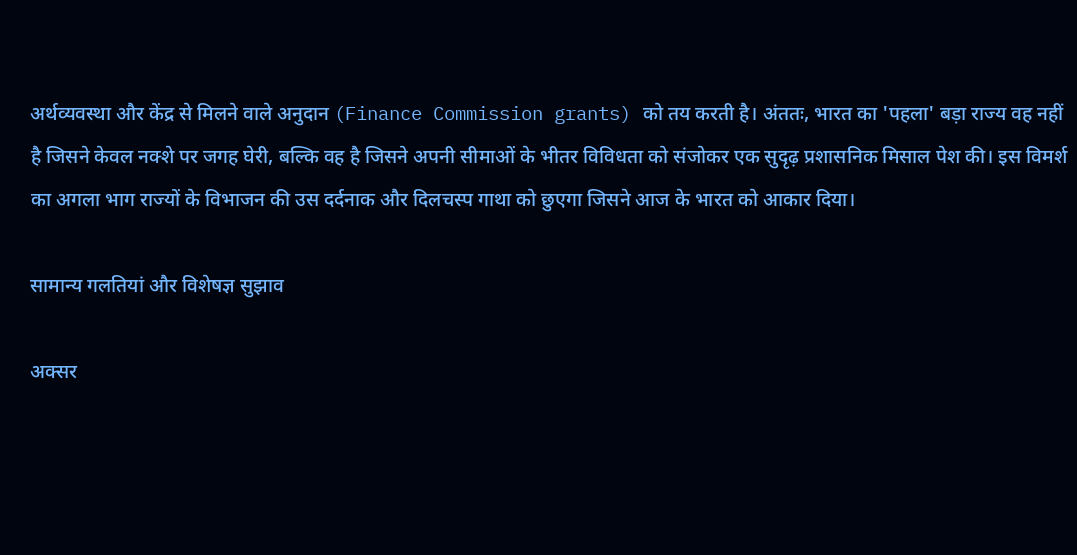अर्थव्यवस्था और केंद्र से मिलने वाले अनुदान (Finance Commission grants) को तय करती है। अंततः, भारत का 'पहला' बड़ा राज्य वह नहीं है जिसने केवल नक्शे पर जगह घेरी, बल्कि वह है जिसने अपनी सीमाओं के भीतर विविधता को संजोकर एक सुदृढ़ प्रशासनिक मिसाल पेश की। इस विमर्श का अगला भाग राज्यों के विभाजन की उस दर्दनाक और दिलचस्प गाथा को छुएगा जिसने आज के भारत को आकार दिया।

सामान्य गलतियां और विशेषज्ञ सुझाव

अक्सर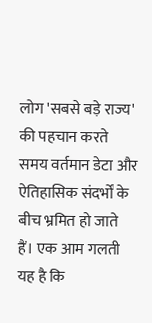लोग 'सबसे बड़े राज्य' की पहचान करते समय वर्तमान डेटा और ऐतिहासिक संदर्भों के बीच भ्रमित हो जाते हैं। एक आम गलती यह है कि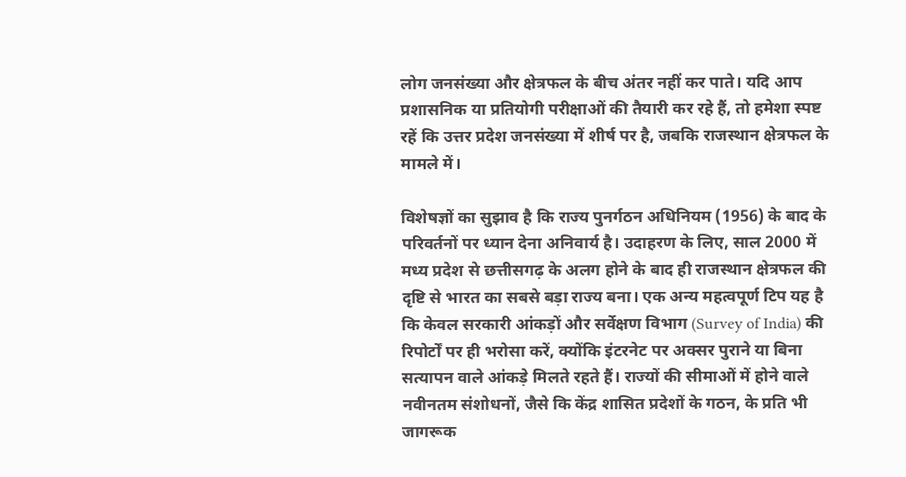लोग जनसंख्या और क्षेत्रफल के बीच अंतर नहीं कर पाते। यदि आप प्रशासनिक या प्रतियोगी परीक्षाओं की तैयारी कर रहे हैं, तो हमेशा स्पष्ट रहें कि उत्तर प्रदेश जनसंख्या में शीर्ष पर है, जबकि राजस्थान क्षेत्रफल के मामले में।

विशेषज्ञों का सुझाव है कि राज्य पुनर्गठन अधिनियम (1956) के बाद के परिवर्तनों पर ध्यान देना अनिवार्य है। उदाहरण के लिए, साल 2000 में मध्य प्रदेश से छत्तीसगढ़ के अलग होने के बाद ही राजस्थान क्षेत्रफल की दृष्टि से भारत का सबसे बड़ा राज्य बना। एक अन्य महत्वपूर्ण टिप यह है कि केवल सरकारी आंकड़ों और सर्वेक्षण विभाग (Survey of India) की रिपोर्टों पर ही भरोसा करें, क्योंकि इंटरनेट पर अक्सर पुराने या बिना सत्यापन वाले आंकड़े मिलते रहते हैं। राज्यों की सीमाओं में होने वाले नवीनतम संशोधनों, जैसे कि केंद्र शासित प्रदेशों के गठन, के प्रति भी जागरूक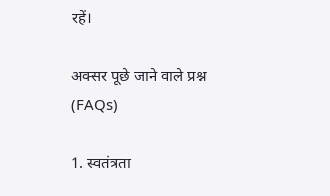रहें।

अक्सर पूछे जाने वाले प्रश्न (FAQs)

1. स्वतंत्रता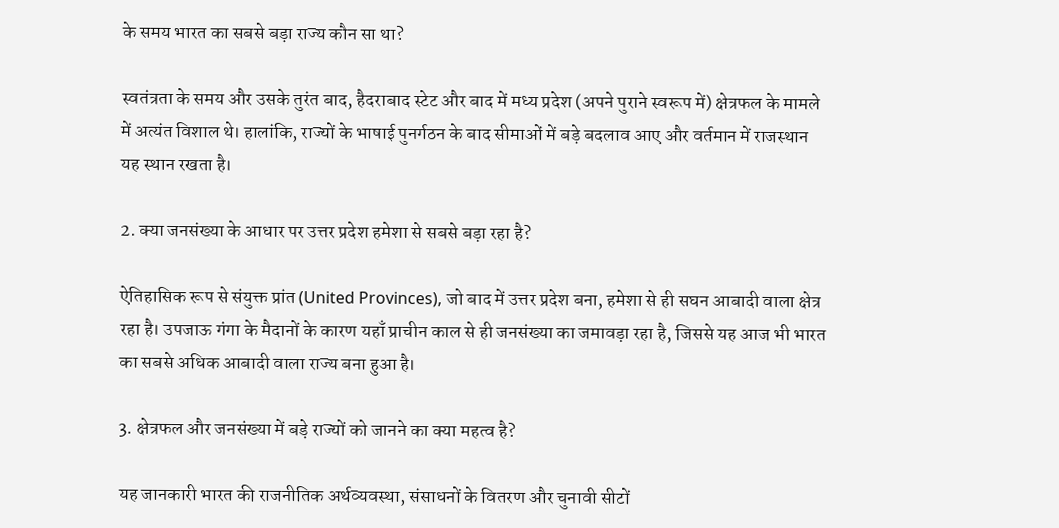के समय भारत का सबसे बड़ा राज्य कौन सा था?

स्वतंत्रता के समय और उसके तुरंत बाद, हैदराबाद स्टेट और बाद में मध्य प्रदेश (अपने पुराने स्वरूप में) क्षेत्रफल के मामले में अत्यंत विशाल थे। हालांकि, राज्यों के भाषाई पुनर्गठन के बाद सीमाओं में बड़े बदलाव आए और वर्तमान में राजस्थान यह स्थान रखता है।

2. क्या जनसंख्या के आधार पर उत्तर प्रदेश हमेशा से सबसे बड़ा रहा है?

ऐतिहासिक रूप से संयुक्त प्रांत (United Provinces), जो बाद में उत्तर प्रदेश बना, हमेशा से ही सघन आबादी वाला क्षेत्र रहा है। उपजाऊ गंगा के मैदानों के कारण यहाँ प्राचीन काल से ही जनसंख्या का जमावड़ा रहा है, जिससे यह आज भी भारत का सबसे अधिक आबादी वाला राज्य बना हुआ है।

3. क्षेत्रफल और जनसंख्या में बड़े राज्यों को जानने का क्या महत्व है?

यह जानकारी भारत की राजनीतिक अर्थव्यवस्था, संसाधनों के वितरण और चुनावी सीटों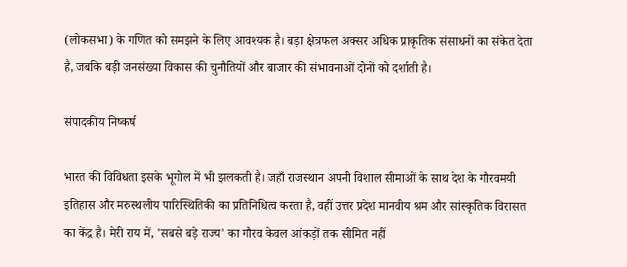(लोकसभा) के गणित को समझने के लिए आवश्यक है। बड़ा क्षेत्रफल अक्सर अधिक प्राकृतिक संसाधनों का संकेत देता है, जबकि बड़ी जनसंख्या विकास की चुनौतियों और बाजार की संभावनाओं दोनों को दर्शाती है।

संपादकीय निष्कर्ष

भारत की विविधता इसके भूगोल में भी झलकती है। जहाँ राजस्थान अपनी विशाल सीमाओं के साथ देश के गौरवमयी इतिहास और मरुस्थलीय पारिस्थितिकी का प्रतिनिधित्व करता है, वहीं उत्तर प्रदेश मानवीय श्रम और सांस्कृतिक विरासत का केंद्र है। मेरी राय में, 'सबसे बड़े राज्य' का गौरव केवल आंकड़ों तक सीमित नहीं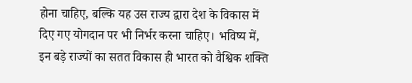होना चाहिए, बल्कि यह उस राज्य द्वारा देश के विकास में दिए गए योगदान पर भी निर्भर करना चाहिए। भविष्य में, इन बड़े राज्यों का सतत विकास ही भारत को वैश्विक शक्ति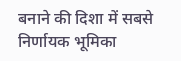बनाने की दिशा में सबसे निर्णायक भूमिका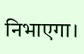निभाएगा।